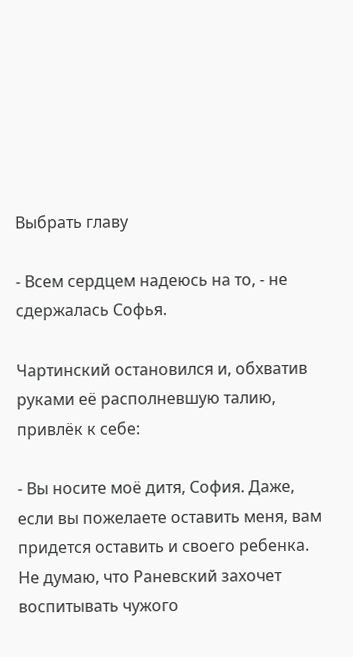Выбрать главу

- Всем сердцем надеюсь на то, - не сдержалась Софья.

Чартинский остановился и, обхватив руками её располневшую талию, привлёк к себе:

- Вы носите моё дитя, София. Даже, если вы пожелаете оставить меня, вам придется оставить и своего ребенка. Не думаю, что Раневский захочет воспитывать чужого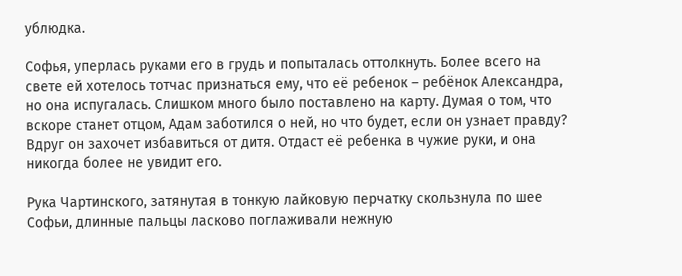ублюдка.

Софья, уперлась руками его в грудь и попыталась оттолкнуть. Более всего на свете ей хотелось тотчас признаться ему, что её ребенок – ребёнок Александра, но она испугалась. Слишком много было поставлено на карту. Думая о том, что вскоре станет отцом, Адам заботился о ней, но что будет, если он узнает правду? Вдруг он захочет избавиться от дитя. Отдаст её ребенка в чужие руки, и она никогда более не увидит его.

Рука Чартинского, затянутая в тонкую лайковую перчатку скользнула по шее Софьи, длинные пальцы ласково поглаживали нежную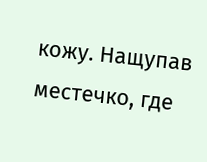кожу. Нащупав местечко, где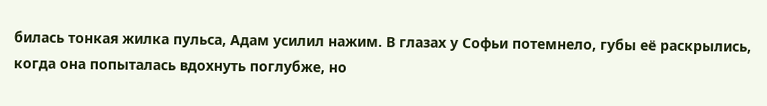билась тонкая жилка пульса, Адам усилил нажим. В глазах у Софьи потемнело, губы её раскрылись, когда она попыталась вдохнуть поглубже, но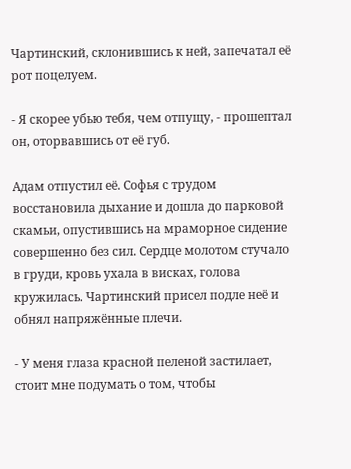Чартинский, склонившись к ней, запечатал её рот поцелуем.

- Я скорее убью тебя, чем отпущу, - прошептал он, оторвавшись от её губ.

Адам отпустил её. Софья с трудом восстановила дыхание и дошла до парковой скамьи, опустившись на мраморное сидение совершенно без сил. Сердце молотом стучало в груди, кровь ухала в висках, голова кружилась. Чартинский присел подле неё и обнял напряжённые плечи.

- У меня глаза красной пеленой застилает, стоит мне подумать о том, чтобы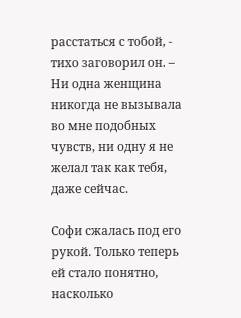расстаться с тобой, - тихо заговорил он. – Ни одна женщина никогда не вызывала во мне подобных чувств, ни одну я не желал так как тебя, даже сейчас.

Софи сжалась под его рукой. Только теперь ей стало понятно, насколько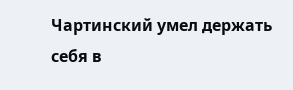Чартинский умел держать себя в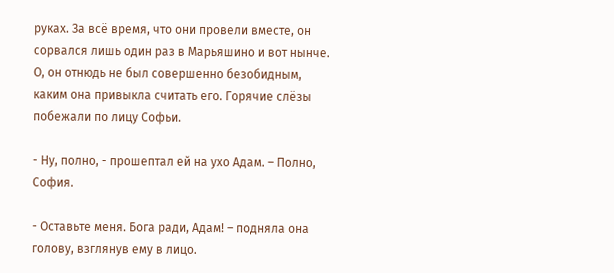руках. За всё время, что они провели вместе, он сорвался лишь один раз в Марьяшино и вот нынче. О, он отнюдь не был совершенно безобидным, каким она привыкла считать его. Горячие слёзы побежали по лицу Софьи.

- Ну, полно, - прошептал ей на ухо Адам. – Полно, София.

- Оставьте меня. Бога ради, Адам! – подняла она голову, взглянув ему в лицо.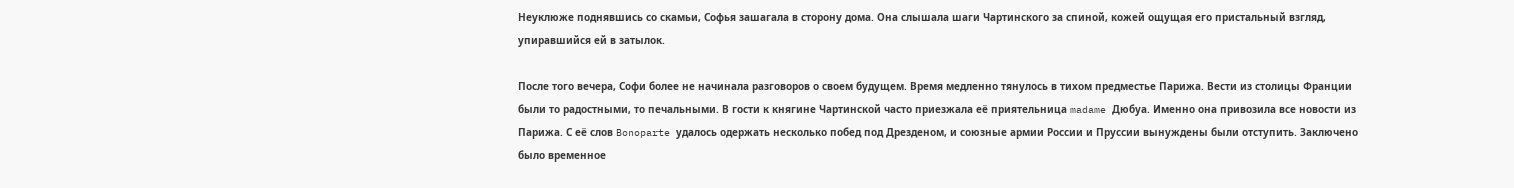Неуклюже поднявшись со скамьи, Софья зашагала в сторону дома. Она слышала шаги Чартинского за спиной, кожей ощущая его пристальный взгляд, упиравшийся ей в затылок.

После того вечера, Софи более не начинала разговоров о своем будущем. Время медленно тянулось в тихом предместье Парижа. Вести из столицы Франции были то радостными, то печальными. В гости к княгине Чартинской часто приезжала её приятельница madame Дюбуа. Именно она привозила все новости из Парижа. С её слов Bonoparte удалось одержать несколько побед под Дрезденом, и союзные армии России и Пруссии вынуждены были отступить. Заключено было временное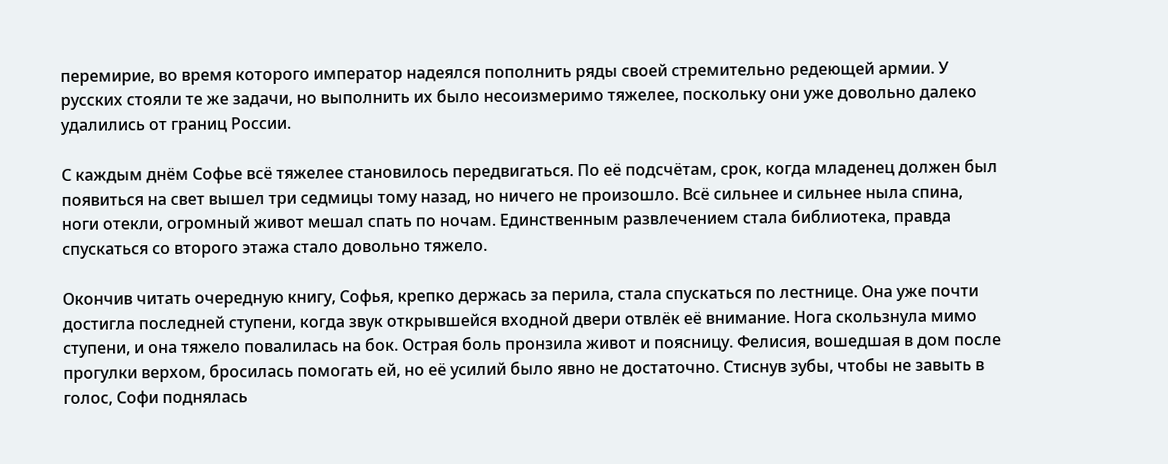перемирие, во время которого император надеялся пополнить ряды своей стремительно редеющей армии. У русских стояли те же задачи, но выполнить их было несоизмеримо тяжелее, поскольку они уже довольно далеко удалились от границ России.

С каждым днём Софье всё тяжелее становилось передвигаться. По её подсчётам, срок, когда младенец должен был появиться на свет вышел три седмицы тому назад, но ничего не произошло. Всё сильнее и сильнее ныла спина, ноги отекли, огромный живот мешал спать по ночам. Единственным развлечением стала библиотека, правда спускаться со второго этажа стало довольно тяжело.

Окончив читать очередную книгу, Софья, крепко держась за перила, стала спускаться по лестнице. Она уже почти достигла последней ступени, когда звук открывшейся входной двери отвлёк её внимание. Нога скользнула мимо ступени, и она тяжело повалилась на бок. Острая боль пронзила живот и поясницу. Фелисия, вошедшая в дом после прогулки верхом, бросилась помогать ей, но её усилий было явно не достаточно. Стиснув зубы, чтобы не завыть в голос, Софи поднялась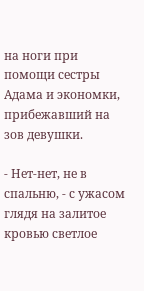на ноги при помощи сестры Адама и экономки, прибежавший на зов девушки.

- Нет-нет, не в спальню, - с ужасом глядя на залитое кровью светлое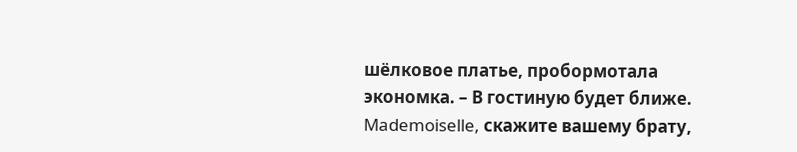шёлковое платье, пробормотала экономка. – В гостиную будет ближе. Mademoiselle, скажите вашему брату,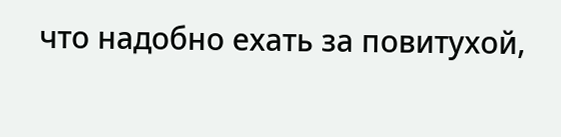что надобно ехать за повитухой,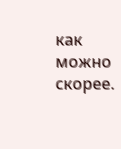как можно скорее.